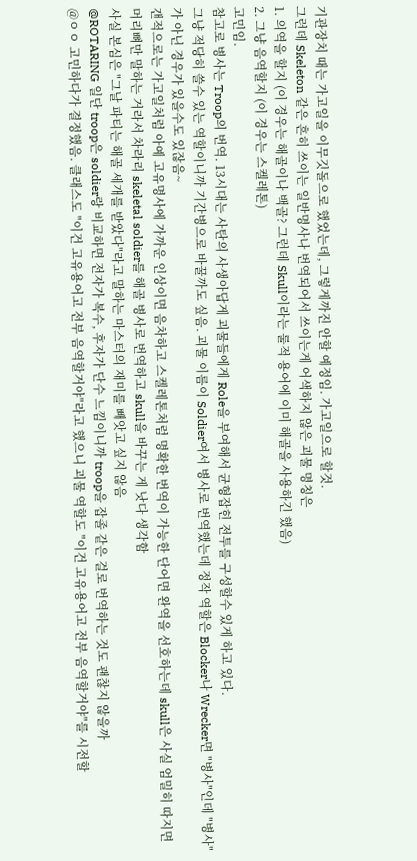기관장치 때는 가고일을 이무깃돌으로 했었는데, 그렇게까진 안할 예정임. 가고일으로 할것.
그런데 Skeleton 같은 흔히 쓰이는 일반명사나 번역되어서 쓰이는게 어색하지 않은 괴물 명칭은
1. 의역을 할지 (이 경우는 해골이나 백골? 그런데 Skull이라는 룰적 용어에 이미 해골을 사용하긴 했음)
2. 그냥 음역할지 (이 경우는 스켈레톤)
고민임.
참고로 병사는 Troop의 번역. 13시대는 사탄의 사생아답게 괴물들에게 Role을 부여해서 균형잡힌 전투를 구성할수 있게 하고 있다.
그냥 적당히 쓸수 있는 역할이니까 기간병으로 바꿀까도 싶음. 괴물 이름이 Soldier여서 병사로 번역했는데 정작 역할은 Blocker나 Wrecker면 "병사"인데 "병사"가 아닌 경우가 있을수도 있잖음~
갠적으로는 가고일처럼 아예 고유명사에 가까운 인상이면 음차하고 스켈레톤처럼 명확한 번역이 가능한 단어면 완역을 선호하는데 skull은 사실 엄밀히 따지면 머리뼈만 말하는 거라서 차라리 skeletal soldier를 해골 병사로 번역하고 skull을 바꾸는 게 낫다 생각함
사실 본심은 "그날 파티는 해골 세개를 받았다"라고 말하는 마스터의 재미를 빼앗고 싶지 않음
@ROTARING 일단 troop은 soldier랑 비교하면 전자가 복수, 후자가 단수 느낌이니까 troop을 잡졸 같은 걸로 번역하는 것도 괜찮지 않을까
@ㅇㅇ 고민하다가 결정했음. 클래스도 "이건 고유용어고 전부 음역할거야"라고 했으니 괴물 역할도 "이건 고유용어고 전부 음역할거야"를 시전할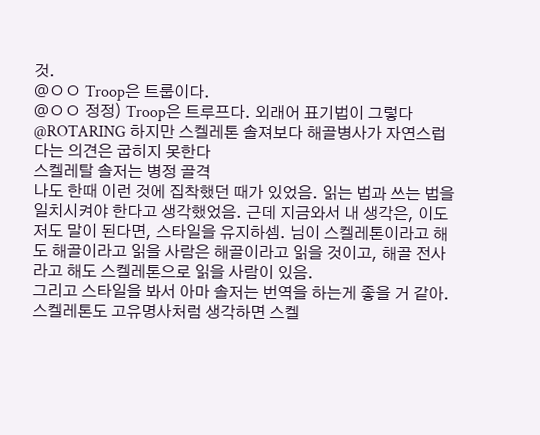것.
@ㅇㅇ Troop은 트룹이다.
@ㅇㅇ 정정) Troop은 트루프다. 외래어 표기법이 그렇다
@ROTARING 하지만 스켈레톤 솔져보다 해골병사가 자연스럽다는 의견은 굽히지 못한다
스켈레탈 솔저는 병정 골격
나도 한때 이런 것에 집착했던 때가 있었음. 읽는 법과 쓰는 법을 일치시켜야 한다고 생각했었음. 근데 지금와서 내 생각은, 이도저도 말이 된다면, 스타일을 유지하셈. 님이 스켈레톤이라고 해도 해골이라고 읽을 사람은 해골이라고 읽을 것이고, 해골 전사라고 해도 스켈레톤으로 읽을 사람이 있음.
그리고 스타일을 봐서 아마 솔저는 번역을 하는게 좋을 거 같아. 스켈레톤도 고유명사처럼 생각하면 스켈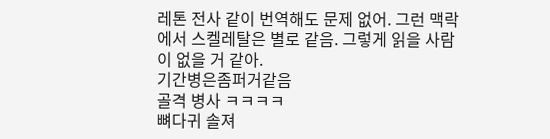레톤 전사 같이 번역해도 문제 없어. 그런 맥락에서 스켈레탈은 별로 같음. 그렇게 읽을 사람이 없을 거 같아.
기간병은좀퍼거같음
골격 병사 ㅋㅋㅋㅋ
뼈다귀 솔져